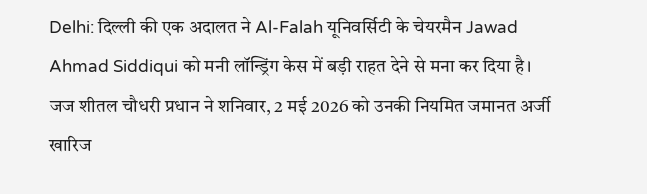Delhi: दिल्ली की एक अदालत ने Al-Falah यूनिवर्सिटी के चेयरमैन Jawad Ahmad Siddiqui को मनी लॉन्ड्रिंग केस में बड़ी राहत देने से मना कर दिया है। जज शीतल चौधरी प्रधान ने शनिवार, 2 मई 2026 को उनकी नियमित जमानत अर्जी खारिज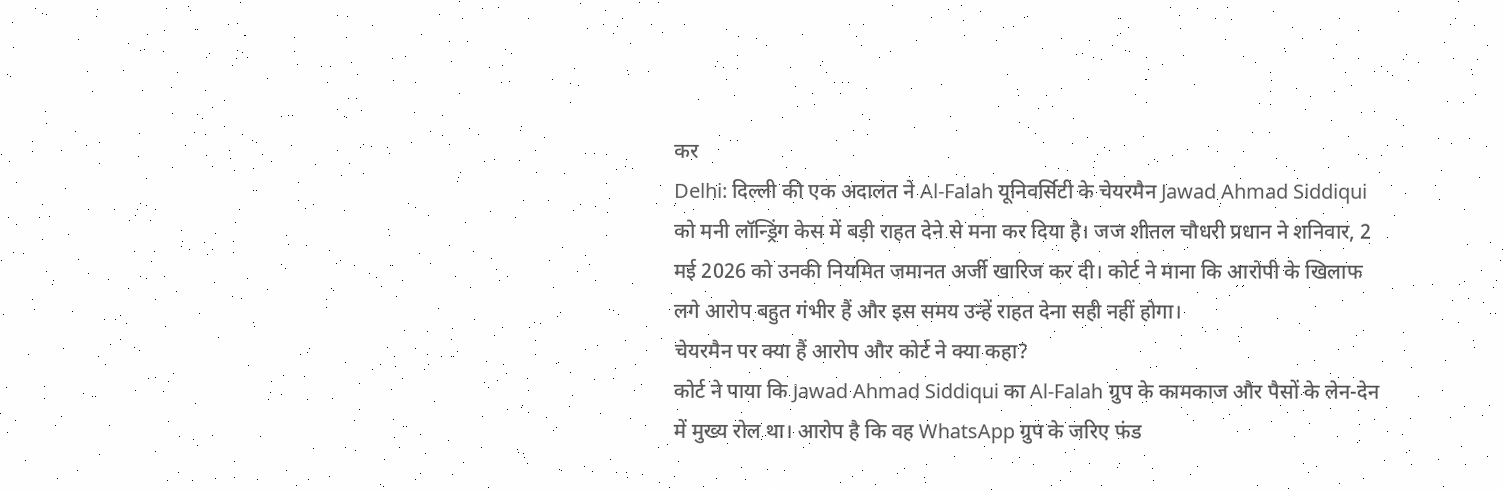कर
Delhi: दिल्ली की एक अदालत ने Al-Falah यूनिवर्सिटी के चेयरमैन Jawad Ahmad Siddiqui को मनी लॉन्ड्रिंग केस में बड़ी राहत देने से मना कर दिया है। जज शीतल चौधरी प्रधान ने शनिवार, 2 मई 2026 को उनकी नियमित जमानत अर्जी खारिज कर दी। कोर्ट ने माना कि आरोपी के खिलाफ लगे आरोप बहुत गंभीर हैं और इस समय उन्हें राहत देना सही नहीं होगा।
चेयरमैन पर क्या हैं आरोप और कोर्ट ने क्या कहा?
कोर्ट ने पाया कि Jawad Ahmad Siddiqui का Al-Falah ग्रुप के कामकाज और पैसों के लेन-देन में मुख्य रोल था। आरोप है कि वह WhatsApp ग्रुप के जरिए फंड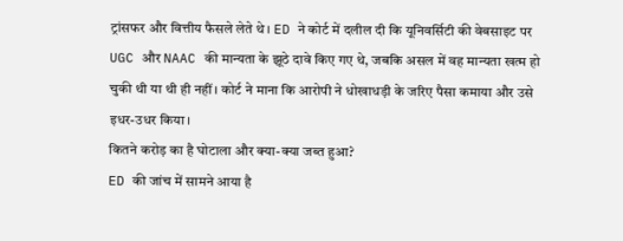ट्रांसफर और वित्तीय फैसले लेते थे। ED ने कोर्ट में दलील दी कि यूनिवर्सिटी की वेबसाइट पर UGC और NAAC की मान्यता के झूठे दावे किए गए थे, जबकि असल में वह मान्यता खत्म हो चुकी थी या थी ही नहीं। कोर्ट ने माना कि आरोपी ने धोखाधड़ी के जरिए पैसा कमाया और उसे इधर-उधर किया।
कितने करोड़ का है घोटाला और क्या-क्या जब्त हुआ?
ED की जांच में सामने आया है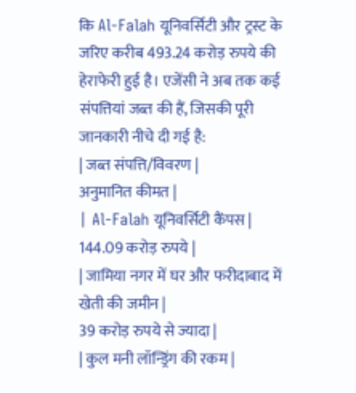कि Al-Falah यूनिवर्सिटी और ट्रस्ट के जरिए करीब 493.24 करोड़ रुपये की हेराफेरी हुई है। एजेंसी ने अब तक कई संपत्तियां जब्त की हैं, जिसकी पूरी जानकारी नीचे दी गई है:
| जब्त संपत्ति/विवरण |
अनुमानित कीमत |
| Al-Falah यूनिवर्सिटी कैंपस |
144.09 करोड़ रुपये |
| जामिया नगर में घर और फरीदाबाद में खेती की जमीन |
39 करोड़ रुपये से ज्यादा |
| कुल मनी लॉन्ड्रिंग की रकम |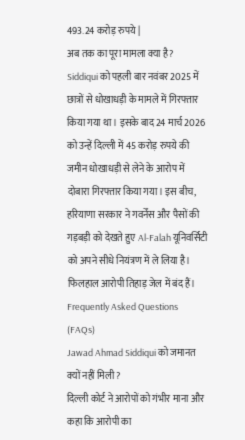493.24 करोड़ रुपये |
अब तक का पूरा मामला क्या है?
Siddiqui को पहली बार नवंबर 2025 में छात्रों से धोखाधड़ी के मामले में गिरफ्तार किया गया था। इसके बाद 24 मार्च 2026 को उन्हें दिल्ली में 45 करोड़ रुपये की जमीन धोखाधड़ी से लेने के आरोप में दोबारा गिरफ्तार किया गया। इस बीच, हरियाणा सरकार ने गवर्नेंस और पैसों की गड़बड़ी को देखते हुए Al-Falah यूनिवर्सिटी को अपने सीधे नियंत्रण में ले लिया है। फिलहाल आरोपी तिहाड़ जेल में बंद हैं।
Frequently Asked Questions (FAQs)
Jawad Ahmad Siddiqui को जमानत क्यों नहीं मिली?
दिल्ली कोर्ट ने आरोपों को गंभीर माना और कहा कि आरोपी का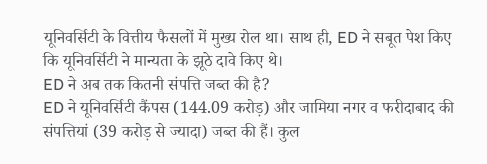यूनिवर्सिटी के वित्तीय फैसलों में मुख्य रोल था। साथ ही, ED ने सबूत पेश किए कि यूनिवर्सिटी ने मान्यता के झूठे दावे किए थे।
ED ने अब तक कितनी संपत्ति जब्त की है?
ED ने यूनिवर्सिटी कैंपस (144.09 करोड़) और जामिया नगर व फरीदाबाद की संपत्तियां (39 करोड़ से ज्यादा) जब्त की हैं। कुल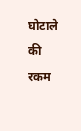घोटाले की रकम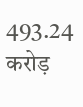493.24 करोड़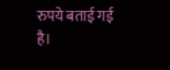रुपये बताई गई है।